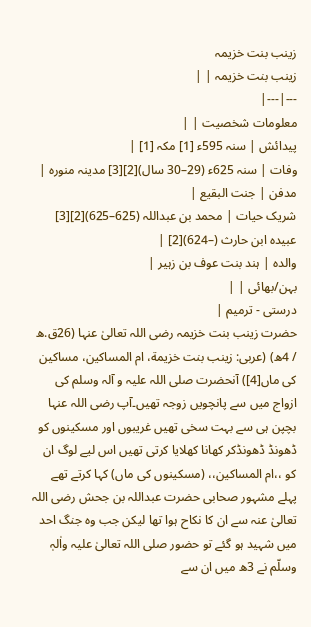زینب بنت خزیمہ
زینب بنت خزیمہ | |
---|---|
معلومات شخصیت | |
پیدائش | سنہ 595ء [1] مکہ [1] |
وفات | سنہ 625ء (29–30 سال)[2][3] مدینہ منورہ |
مدفن | جنت البقیع |
شریک حیات | محمد بن عبداللہ (625–625)[2][3] عبیدہ ابن حارث (–624)[2] |
والدہ | ہند بنت عوف بن زہیر |
بہن/بھائی | |
درستی - ترمیم |
حضرت زینب بنت خزیمہ رضی اللہ تعالیٰ عنہا (26ق.ھ / 4ھ) (عربی: زينب بنت خزيمة، ام المساکین، مساکین کی ماں[4]) آنحضرت صلی اللہ علیہ و آلہ وسلم کی ازواج میں سے پانچویں زوجہ تھیں۔آپ رضی اللہ عنہا بچپن ہی سے بہت سخی تھیں غریبوں اور مسکینوں کو ڈھونڈ ڈھونڈکر کھانا کھلایا کرتی تھیں اس لیے لوگ ان کو ،،ام المساکین،، (مسکینوں کی ماں) کہا کرتے تھے پہلے مشہور صحابی حضرت عبداللہ بن جحش رضی اللہ تعالیٰ عنہ سے ان کا نکاح ہوا تھا لیکن جب وہ جنگ احد میں شہید ہو گئے تو حضور صلی اللہ تعالیٰ علیہ واٰلہٖ وسلّم نے 3ھ میں ان سے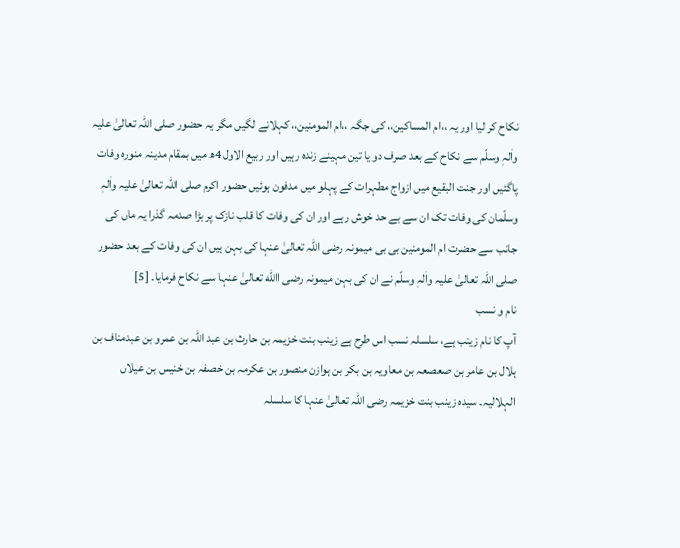نکاح کر لیا اور یہ ،،ام المساکین،، کی جگہ ،،ام المومنین،، کہلانے لگیں مگر یہ حضور صلی اللہ تعالیٰ علیہ واٰلہٖ وسلّم سے نکاح کے بعد صرف دو یا تین مہینے زندہ رہیں اور ربیع الاول 4ھ میں بمقام مدینہ منورہ وفات پاگئیں اور جنت البقیع میں ازواج مطہرات کے پہلو میں مدفون ہوئیں حضور اکرم صلی اللہ تعالیٰ علیہ واٰلہٖ وسلّمان کی وفات تک ان سے بے حد خوش رہے اور ان کی وفات کا قلب نازک پر بڑا صدمہ گذرا یہ ماں کی جانب سے حضرت ام المومنین بی بی میمونہ رضی اللہ تعالیٰ عنہا کی بہن ہیں ان کی وفات کے بعد حضور صلی اللہ تعالیٰ علیہ واٰلہٖ وسلّم نے ان کی بہن میمونہ رضی االله تعالیٰ عنہا سے نکاح فرمایا۔ [5]
نام و نسب
آپ کا نام زینب ہے، سلسلہ نسب اس طرح ہے زینب بنت خزیمہ بن حارث بن عبد اللہ بن عمرو بن عبدمناف بن ہلال بن عامر بن صعصعہ بن معاویہ بن بکر بن ہوازن منصور بن عکرمہ بن خصفہ بن خنیس بن عیلاں الہلالیہ۔ سیدہ زینب بنت خزیمہ رضی اللہ تعالیٰ عنہا کا سلسلہ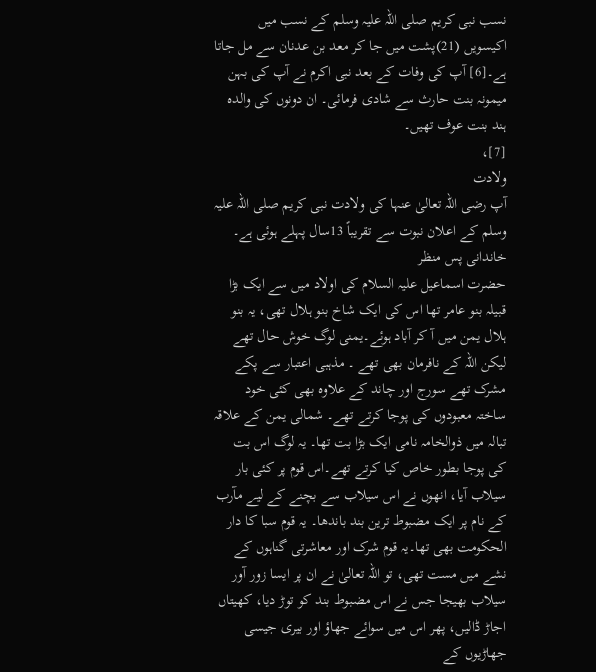نسب نبی کریم صلی اللہ علیہ وسلم کے نسب میں اکیسویں (21)پشت میں جا کر معد بن عدنان سے مل جاتا ہے۔[6] آپ کی وفات کے بعد نبی اکرم نے آپ کی بہن میمونہ بنت حارث سے شادی فرمائی۔ ان دونوں کی والدہ ہند بنت عوف تھیں۔
[7]،
ولادت
آپ رضی اللہ تعالیٰ عنہا کی ولادت نبی کریم صلی اللہ علیہ وسلم کے اعلان نبوت سے تقریباً 13سال پہلے ہوئی ہے۔
خاندانی پس منظر
حضرت اسماعیل علیہ السلام کی اولاد میں سے ایک بڑا قبیلہ بنو عامر تھا اس کی ایک شاخ بنو ہلال تھی، یہ بنو ہلال یمن میں آ کر آباد ہوئے۔یمنی لوگ خوش حال تھے لیکن اللہ کے نافرمان بھی تھے ۔ مذہبی اعتبار سے پکے مشرک تھے سورج اور چاند کے علاوہ بھی کئی خود ساختہ معبودوں کی پوجا کرتے تھے۔ شمالی یمن کے علاقہ تبالہ میں ذوالخامہ نامی ایک بڑا بت تھا۔ یہ لوگ اس بت کی پوجا بطور خاص کیا کرتے تھے۔اس قوم پر کئی بار سیلاب آیا، انھوں نے اس سیلاب سے بچنے کے لیے مآرب کے نام پر ایک مضبوط ترین بند باندھا۔ یہ قوم سبا کا دار الحکومت بھی تھا۔یہ قوم شرک اور معاشرتی گناہوں کے نشے میں مست تھی، تو اللہ تعالیٰ نے ان پر ایسا زور آور سیلاب بھیجا جس نے اس مضبوط بند کو توڑ دیا، کھیتاں اجاڑ ڈالیں، پھر اس میں سوائے جھاؤ اور بیری جیسی جھاڑیوں کے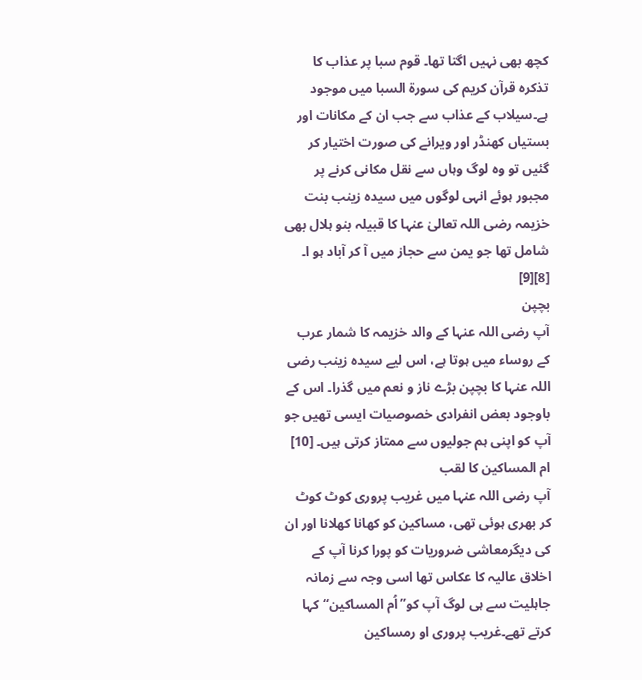کچھ بھی نہیں اگتا تھا۔ قوم سبا پر عذاب کا تذکرہ قرآن کریم کی سورۃ السبا میں موجود ہے۔سیلاب کے عذاب سے جب ان کے مکانات اور بستیاں کھنڈر اور ویرانے کی صورت اختیار کر گئیں تو وہ لوگ وہاں سے نقل مکانی کرنے پر مجبور ہوئے انہی لوگوں میں سیدہ زینب بنت خزیمہ رضی اللہ تعالیٰ عنہا کا قبیلہ بنو ہلال بھی شامل تھا جو یمن سے حجاز میں آ کر آباد ہو ا۔ [8][9]
بچپن
آپ رضی اللہ عنہا کے والد خزیمہ کا شمار عرب کے روساء میں ہوتا ہے، اس لیے سیدہ زینب رضی اللہ عنہا کا بچپن بڑے ناز و نعم میں گذرا۔ اس کے باوجود بعض انفرادی خصوصیات ایسی تھیں جو آپ کو اپنی ہم جولیوں سے ممتاز کرتی ہیں۔ [10]
ام المساکین کا لقب
آپ رضی اللہ عنہا میں غریب پروری کوٹ کوٹ کر بھری ہوئی تھی، مساکین کو کھانا کھلانا اور ان کی دیگرمعاشی ضروریات کو پورا کرنا آپ کے اخلاق عالیہ کا عکاس تھا اسی وجہ سے زمانہ جاہلیت سے ہی لوگ آپ کو’’اُم المساکین‘‘کہا کرتے تھے۔غریب پروری او رمساکین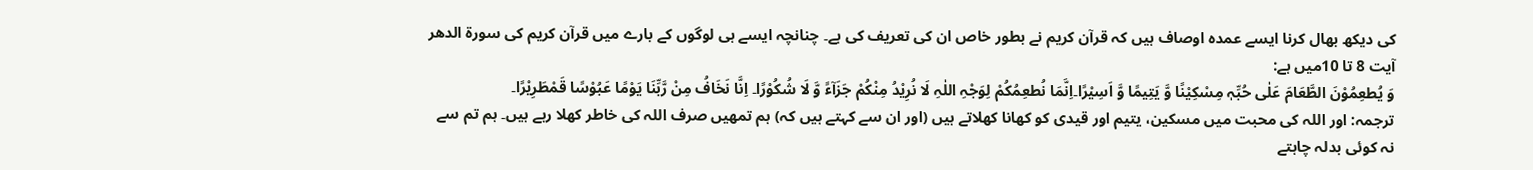کی دیکھ بھال کرنا ایسے عمدہ اوصاف ہیں کہ قرآن کریم نے بطور خاص ان کی تعریف کی ہے۔ چنانچہ ایسے ہی لوگوں کے بارے میں قرآن کریم کی سورۃ الدھر آیت 8 تا 10میں ہے:
وَ یُطعِمُوْنَ الطَّعَامَ عَلٰی حُبِّہٖ مِسْکِیْنًا وَّ یَتِیمًا وَّ اَسِیْرًا۔اِنَّمَا نُطعِمُکُمْ لِوَجْہِ اللٰہِ لَا نُرِیْدُ مِنْکُمْ جَزَآءً وَّ لَا شُکُوْرًا۔ اِنَّا نَخَافُ مِنْ رَّبِّنَا یَوْمًا عَبُوْسًا قَمْطَرِیْرًا۔
ترجمہ: اور اللہ کی محبت میں مسکین، یتیم اور قیدی کو کھانا کھلاتے ہیں (اور ان سے کہتے ہیں کہ) ہم تمھیں صرف اللہ کی خاطر کھلا رہے ہیں۔ ہم تم سے نہ کوئی بدلہ چاہتے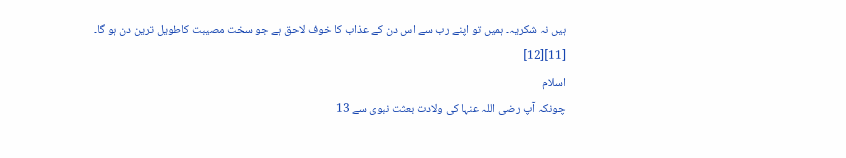ہیں نہ شکریہ۔ ہمیں تو اپنے رب سے اس دن کے عذاب کا خوف لاحق ہے جو سخت مصیبت کاطویل ترین دن ہو گا۔
[11][12]
اسلام
چونکہ آپ رضی اللہ عنہا کی ولادت بعثت نبوی سے 13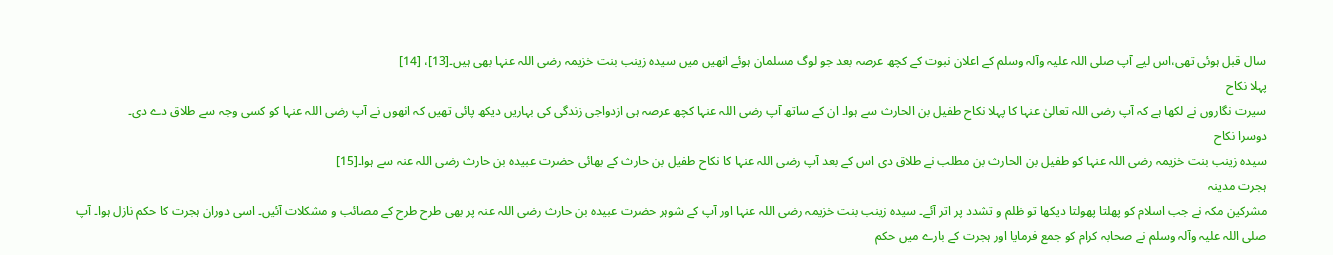سال قبل ہوئی تھی،اس لیے آپ صلی اللہ علیہ وآلہ وسلم کے اعلان نبوت کے کچھ عرصہ بعد جو لوگ مسلمان ہوئے انھیں میں سیدہ زینب بنت خزیمہ رضی اللہ عنہا بھی ہیں۔[13]، [14]
پہلا نکاح
سیرت نگاروں نے لکھا ہے کہ آپ رضی اللہ تعالیٰ عنہا کا پہلا نکاح طفیل بن الحارث سے ہوا۔ ان کے ساتھ آپ رضی اللہ عنہا کچھ عرصہ ہی ازدواجی زندگی کی بہاریں دیکھ پائی تھیں کہ انھوں نے آپ رضی اللہ عنہا کو کسی وجہ سے طلاق دے دی۔
دوسرا نکاح
سیدہ زینب بنت خزیمہ رضی اللہ عنہا کو طفیل بن الحارث بن مطلب نے طلاق دی اس کے بعد آپ رضی اللہ عنہا کا نکاح طفیل بن حارث کے بھائی حضرت عبیدہ بن حارث رضی اللہ عنہ سے ہوا۔[15]
ہجرت مدینہ
مشرکین مکہ نے جب اسلام کو پھلتا پھولتا دیکھا تو ظلم و تشدد پر اتر آئے۔ سیدہ زینب بنت خزیمہ رضی اللہ عنہا اور آپ کے شوہر حضرت عبیدہ بن حارث رضی اللہ عنہ پر بھی طرح طرح کے مصائب و مشکلات آئیں۔ اسی دوران ہجرت کا حکم نازل ہوا۔ آپ صلی اللہ علیہ وآلہ وسلم نے صحابہ کرام کو جمع فرمایا اور ہجرت کے بارے میں حکم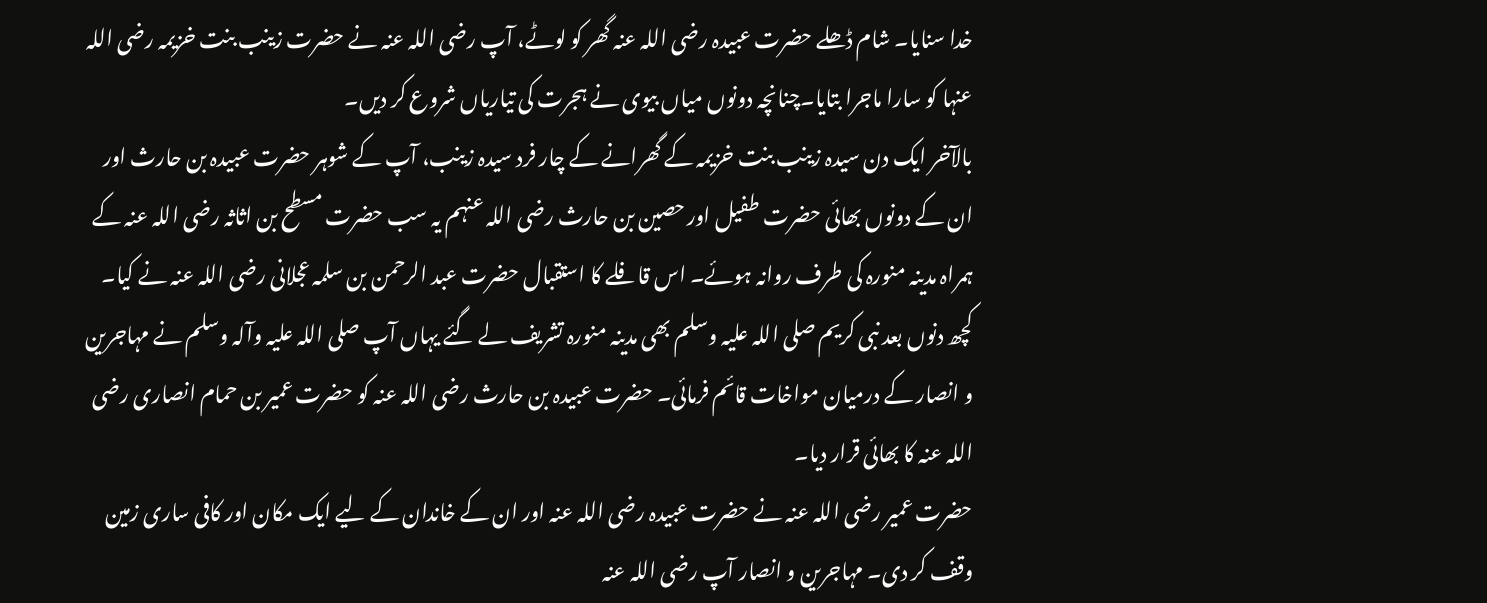خدا سنایا۔ شام ڈھلے حضرت عبیدہ رضی اللہ عنہ گھر کو لوٹے، آپ رضی اللہ عنہ نے حضرت زینب بنت خزیمہ رضی اللہ عنہا کو سارا ماجرا بتایا۔چنانچہ دونوں میاں بیوی نے ہجرت کی تیاریاں شروع کر دیں۔
بالآخر ایک دن سیدہ زینب بنت خزیمہ کے گھرانے کے چار فرد سیدہ زینب، آپ کے شوہر حضرت عبیدہ بن حارث اور ان کے دونوں بھائی حضرت طفیل اور حصین بن حارث رضی اللہ عنہم یہ سب حضرت مسطح بن اثاثہ رضی اللہ عنہ کے ہمراہ مدینہ منورہ کی طرف روانہ ہوئے۔ اس قافلے کا استقبال حضرت عبد الرحمن بن سلمہ عجلانی رضی اللہ عنہ نے کیا۔
کچھ دنوں بعد نبی کریم صلی اللہ علیہ وسلم بھی مدینہ منورہ تشریف لے گئے یہاں آپ صلی اللہ علیہ وآلہ وسلم نے مہاجرین و انصار کے درمیان مواخات قائم فرمائی۔ حضرت عبیدہ بن حارث رضی اللہ عنہ کو حضرت عمیر بن حمام انصاری رضی اللہ عنہ کا بھائی قرار دیا۔
حضرت عمیر رضی اللہ عنہ نے حضرت عبیدہ رضی اللہ عنہ اور ان کے خاندان کے لیے ایک مکان اور کافی ساری زمین وقف کر دی۔ مہاجرین و انصار آپ رضی اللہ عنہ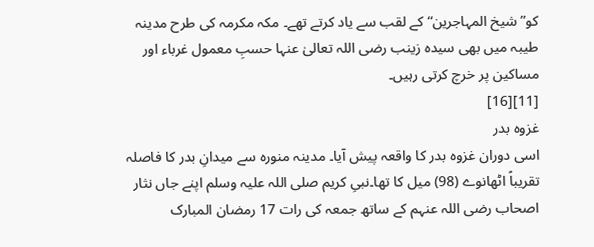کو” شیخ المہاجرین“ کے لقب سے یاد کرتے تھے۔ مکہ مکرمہ کی طرح مدینہ طیبہ میں بھی سیدہ زینب رضی اللہ تعالیٰ عنہا حسبِ معمول غرباء اور مساکین پر خرچ کرتی رہیں۔
[11][16]
غزوہ بدر
اسی دوران غزوہ بدر کا واقعہ پیش آیا۔ مدینہ منورہ سے میدانِ بدر کا فاصلہ تقریباً اٹھانوے (98) میل کا تھا۔نبیِ کریم صلی اللہ علیہ وسلم اپنے جاں نثار اصحاب رضی اللہ عنہم کے ساتھ جمعہ کی رات 17 رمضان المبارک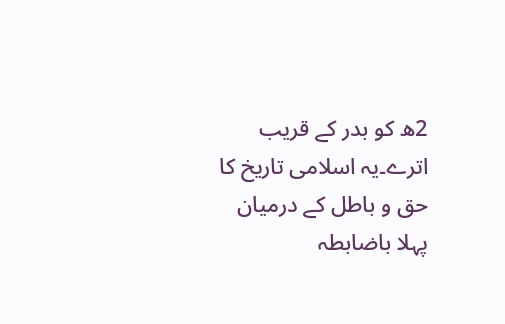2ھ کو بدر کے قریب اترے۔یہ اسلامی تاریخ کا حق و باطل کے درمیان پہلا باضابطہ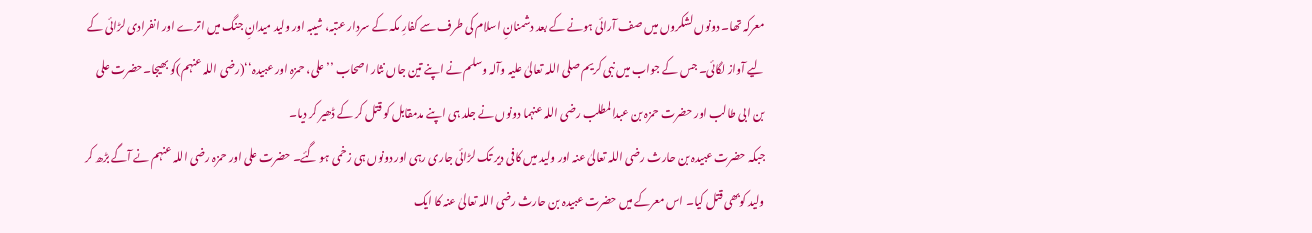معرکہ تھا۔ دونوں لشکروں میں صف آرائی ہونے کے بعد دشمنانِ اسلام کی طرف سے کفارِ مکہ کے سردار عتبہ، شیبہ اور ولید میدانِ جنگ میں اترے اور انفرادی لڑائی کے لیے آواز لگائی۔ جس کے جواب میں نبی کریم صلی اللہ تعالیٰ علیہ وآلہ وسلم نے اپنے تین جاں نثار اصحاب ’’ علی، حمزہ اور عبیدہ‘‘(رضی اللہ عنہم)کو بھیجا۔حضرت علی بن ابی طالب اور حضرت حمزہ بن عبدالمطلب رضی اللہ عنہما دونوں نے جلد ہی اپنے مدمقابل کو قتل کر کے ڈھیر کر دیا۔
جبکہ حضرت عبیدہ بن حارث رضی اللہ تعالیٰ عنہ اور ولید میں کافی دیر تک لڑائی جاری رہی اور دونوں ہی زخمی ہو گئے۔ حضرت علی اور حمزہ رضی اللہ عنہم نے آگے بڑھ کر ولید کوبھی قتل کیا۔ اس معرکے میں حضرت عبیدہ بن حارث رضی اللہ تعالیٰ عنہ کا ایک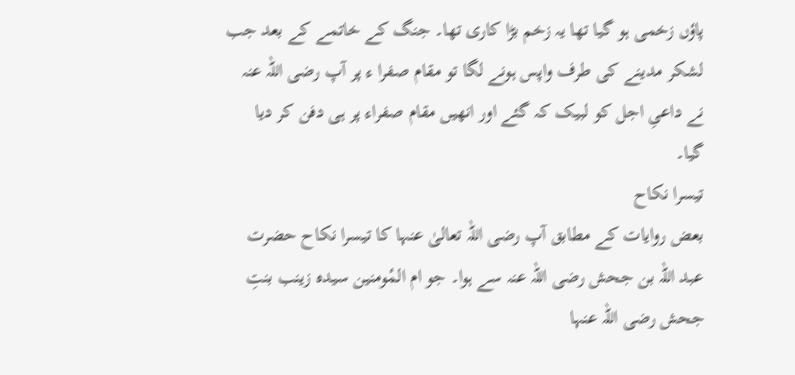پاؤں زخمی ہو گیا تھا یہ زخم بڑا کاری تھا۔ جنگ کے خاتمے کے بعد جب لشکر مدینے کی طرف واپس ہونے لگا تو مقام صفرا ء پر آپ رضی اللہ عنہ نے داعیِ اجل کو لبیک کہ گئے اور انھیں مقام صفراء پر ہی دفن کر دیا گیا۔
تیسرا نکاح
بعض روایات کے مطابق آپ رضی اللہ تعالیٰ عنہا کا تیسرا نکاح حضرت عبد اللہ بن جحش رضی اللہ عنہ سے ہوا۔ جو ام المٔومنین سیدہ زینب بنتِ جحش رضی اللہ عنہا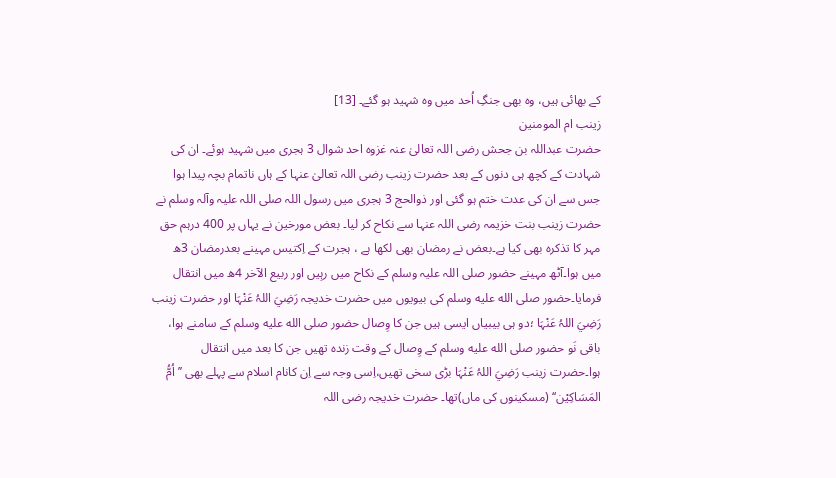کے بھائی ہیں، وہ بھی جنگِ اُحد میں وہ شہید ہو گئے۔ [13]
زینب ام المومنین
حضرت عبداللہ بن جحش رضی اللہ تعالیٰ عنہ غزوہ احد شوال 3 ہجری میں شہید ہوئے۔ ان کی شہادت کے کچھ ہی دنوں کے بعد حضرت زینب رضی اللہ تعالیٰ عنہا کے ہاں ناتمام بچہ پیدا ہوا جس سے ان کی عدت ختم ہو گئی اور ذوالحج 3 ہجری میں رسول اللہ صلی اللہ علیہ وآلہ وسلم نے حضرت زینب بنت خزیمہ رضی اللہ عنہا سے نکاح کر لیا۔ بعض مورخین نے یہاں پر 400 درہم حق مہر کا تذکرہ بھی کیا ہے۔بعض نے رمضان بھی لکھا ہے ، ہجرت کے اِکتیس مہینے بعدرمضان 3ھ میں ہوا۔آٹھ مہینے حضور صلی اللہ علیہ وسلم کے نکاح میں رہِیں اور ربیع الآخر 4ھ میں انتقال فرمایا۔حضور صلى الله عليه وسلم کی بیویوں میں حضرت خدیجہ رَضِيَ اللہُ عَنْہَا اور حضرت زینب رَضِيَ اللہُ عَنْہَا ؛دو ہی بیبیاں ایسی ہیں جن کا وِصال حضور صلى الله عليه وسلم کے سامنے ہوا، باقی نَو حضور صلى الله عليه وسلم کے وِصال کے وقت زندہ تھیں جن کا بعد میں انتقال ہوا۔حضرت زینب رَضِيَ اللہُ عَنْہَا بڑی سخی تھیں،اِسی وجہ سے اِن کانام اسلام سے پہلے بھی ’’اُمُّ المَسَاکِیْن‘‘ (مسکینوں کی ماں)تھا۔ حضرت خدیجہ رضی اللہ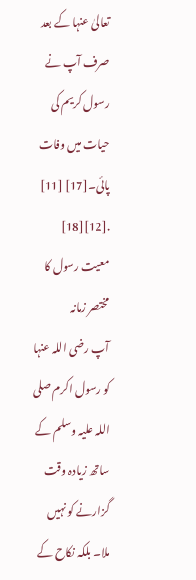تعالیٰ عنہا کے بعد صرف آپ نے رسول کریم کی حیات میں وفات پائی۔[17] [11] .[12][18]
معیت رسول کا مختصر زمانہ
آپ رضی اللہ عنہا کو رسول اکرم صلی اللہ علیہ وسلم کے ساتھ زیادہ وقت گزارنے کو نہیں ملا۔ بلکہ نکاح کے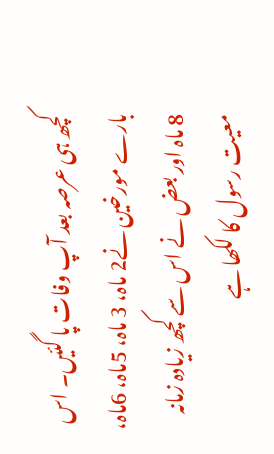کچھ ہی عرصہ بعد آپ وفات پا گئیں۔ اس بارے مورخین نے2 ماہ، 3 ماہ، 5ماہ، 6ماہ، 8 ماہ اور بعض نے اس سے کچھ زیادہ زمانہ معیت رسول کا لکھا ہے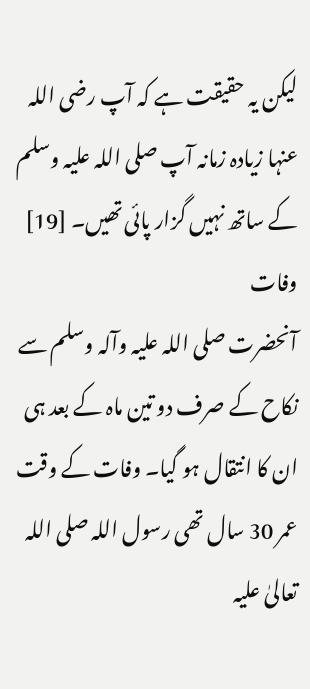لیکن یہ حقیقت ہے کہ آپ رضی اللہ عنہا زیادہ زمانہ آپ صلی اللہ علیہ وسلم کے ساتھ نہیں گزار پائی تھیں۔ [19]
وفات
آنحضرت صلی اللہ علیہ وآلہ وسلم سے نکاح کے صرف دو تین ماہ کے بعد ہی ان کا انتقال ہو گیا۔ وفات کے وقت عمر 30 سال تھی رسول اللہ صلی اللہ تعالیٰ علیہ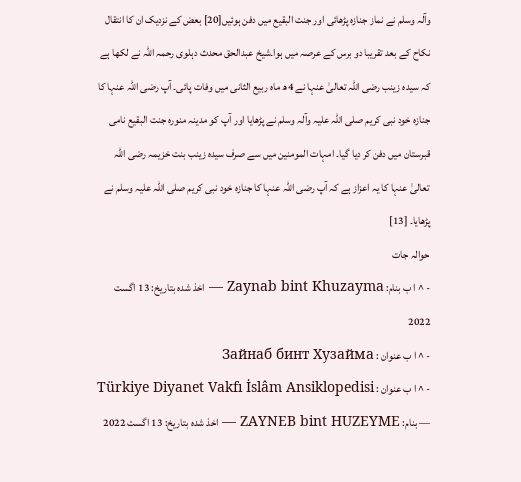وآلہ وسلم نے نماز جنازہ پڑھائی اور جنت البقیع میں دفن ہوئیں[20] بعض کے نزدیک ان کا انتقال نکاح کے بعد تقریبا دو برس کے عرصہ میں ہوا۔شیخ عبدالحق محدث دہلوی رحمہ اللہ نے لکھا ہے کہ سیدہ زینب رضی اللہ تعالیٰ عنہا نے 4ھ ماہ ربیع الثانی میں وفات پائی۔ آپ رضی اللہ عنہا کا جنازہ خود نبی کریم صلی اللہ علیہ وآلہ وسلم نے پڑھایا اور آپ کو مدینہ منورہ جنت البقیع نامی قبرستان میں دفن کر دیا گیا۔ امہات المومنین میں سے صرف سیدہ زینب بنت خزیمہ رضی اللہ تعالیٰ عنہا کا یہ اعزاز ہے کہ آپ رضی اللہ عنہا کا جنازہ خود نبی کریم صلی اللہ علیہ وسلم نے پڑھایا۔ [13]
حوالہ جات
- ^ ا ب بنام: Zaynab bint Khuzayma — اخذ شدہ بتاریخ: 13 اگست 2022
- ^ ا ب عنوان : Зайнаб бинт Хузайма
- ^ ا ب عنوان : Türkiye Diyanet Vakfı İslâm Ansiklopedisi — بنام: ZAYNEB bint HUZEYME — اخذ شدہ بتاریخ: 13 اگست 2022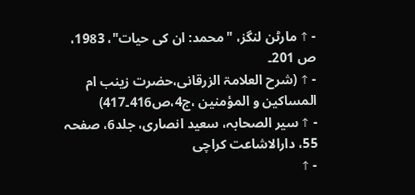- ↑ مارٹن لنگز، "محمد: ان کی حیات"، 1983، ص 201۔
- ↑ (شرح العلامۃ الزرقانی،حضرت زینب ام المساکین و المؤمنین ،ج4،ص416۔417)
- ↑ سیر الصحابہ، سعید انصاری، جلد6، صفحہ 55، دارالاشاعت کراچی
- ↑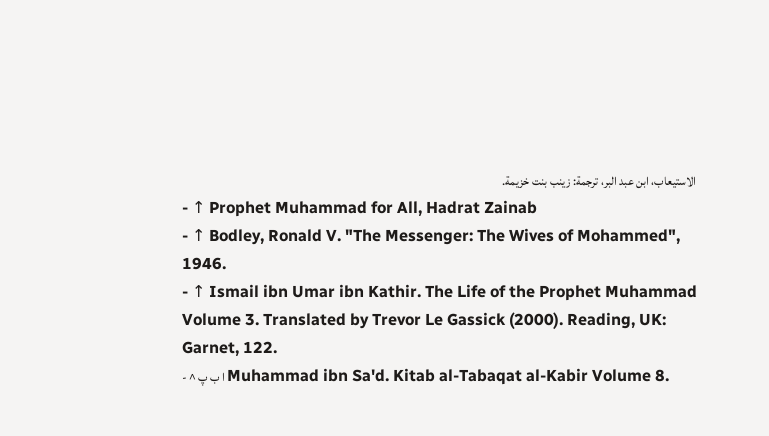الاستيعاب، ابن عبد البر، ترجمة: زينب بنت خزيمة.
- ↑ Prophet Muhammad for All, Hadrat Zainab
- ↑ Bodley, Ronald V. "The Messenger: The Wives of Mohammed", 1946.
- ↑ Ismail ibn Umar ibn Kathir. The Life of the Prophet Muhammad Volume 3. Translated by Trevor Le Gassick (2000). Reading, UK: Garnet, 122.
- ^ ا ب پ Muhammad ibn Sa'd. Kitab al-Tabaqat al-Kabir Volume 8.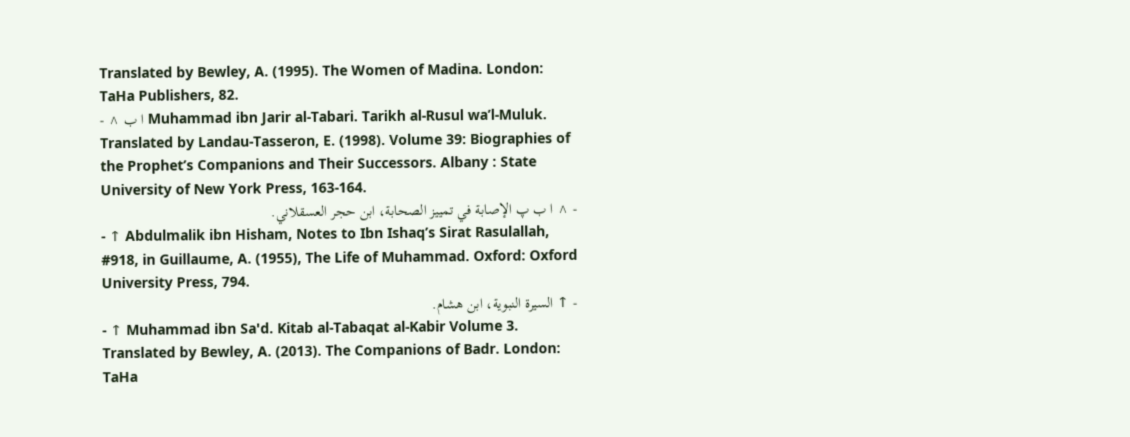Translated by Bewley, A. (1995). The Women of Madina. London: TaHa Publishers, 82.
- ^ ا ب Muhammad ibn Jarir al-Tabari. Tarikh al-Rusul wa’l-Muluk. Translated by Landau-Tasseron, E. (1998). Volume 39: Biographies of the Prophet’s Companions and Their Successors. Albany : State University of New York Press, 163-164.
- ^ ا ب پ الإصابة في تمييز الصحابة، ابن حجر العسقلاني.
- ↑ Abdulmalik ibn Hisham, Notes to Ibn Ishaq’s Sirat Rasulallah, #918, in Guillaume, A. (1955), The Life of Muhammad. Oxford: Oxford University Press, 794.
- ↑ السيرة النبوية، ابن هشام.
- ↑ Muhammad ibn Sa'd. Kitab al-Tabaqat al-Kabir Volume 3. Translated by Bewley, A. (2013). The Companions of Badr. London: TaHa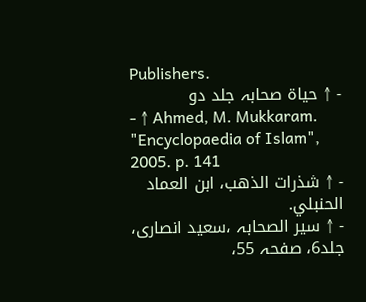Publishers.
- ↑ حیاۃ صحابہ جلد دو
- ↑ Ahmed, M. Mukkaram. "Encyclopaedia of Islam", 2005. p. 141
- ↑ شذرات الذهب، ابن العماد الحنبلي.
- ↑ سیر الصحابہ ،سعید انصاری، جلد6، صفحہ 55،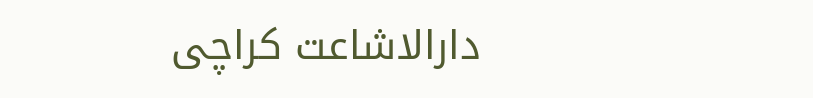دارالاشاعت کراچی